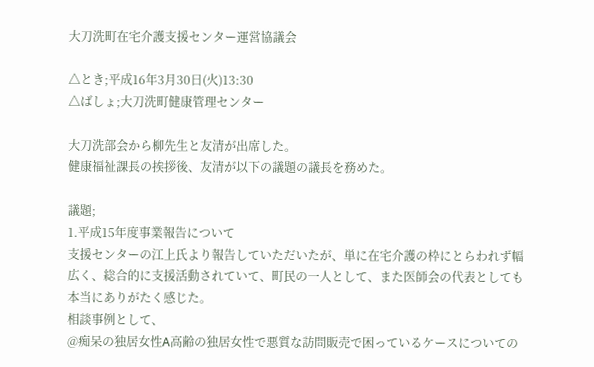大刀洗町在宅介護支援センター運営協議会

△とき;平成16年3月30日(火)13:30
△ばしょ;大刀洗町健康管理センター

大刀洗部会から柳先生と友清が出席した。
健康福祉課長の挨拶後、友清が以下の議題の議長を務めた。

議題;
1.平成15年度事業報告について
支援センターの江上氏より報告していただいたが、単に在宅介護の枠にとらわれず幅広く、総合的に支援活動されていて、町民の一人として、また医師会の代表としても本当にありがたく感じた。
相談事例として、
@痴呆の独居女性A高齢の独居女性で悪質な訪問販売で困っているケースについての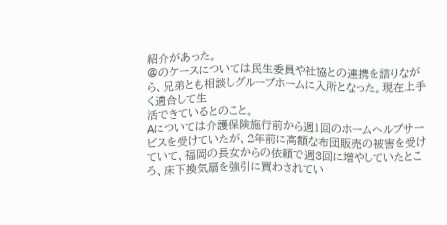紹介があった。
@のケースについては民生委員や社協との連携を諮りながら、兄弟とも相談しグループホームに入所となった。現在上手く適合して生
活できているとのこと。
Aについては介護保険施行前から週1回のホームヘルプサービスを受けていたが、2年前に高額な布団販売の被害を受けていて、福岡の長女からの依頼で週3回に増やしていたところ、床下換気扇を強引に買わされてい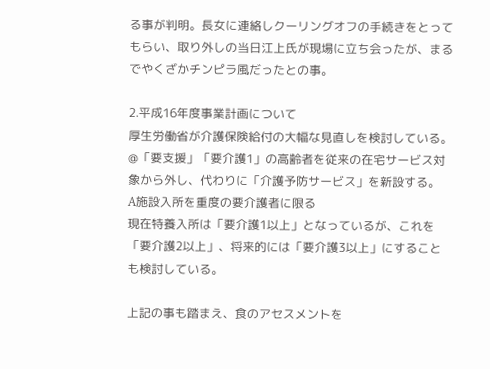る事が判明。長女に連絡しクーリングオフの手続きをとってもらい、取り外しの当日江上氏が現場に立ち会ったが、まるでやくざかチンピラ風だったとの事。

2.平成16年度事業計画について
厚生労働省が介護保険給付の大幅な見直しを検討している。
@「要支援」「要介護1」の高齢者を従来の在宅サービス対象から外し、代わりに「介護予防サービス」を新設する。
A施設入所を重度の要介護者に限る
現在特養入所は「要介護1以上」となっているが、これを「要介護2以上」、将来的には「要介護3以上」にすることも検討している。

上記の事も踏まえ、食のアセスメントを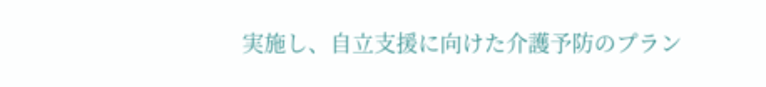実施し、自立支援に向けた介護予防のプラン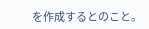を作成するとのこと。